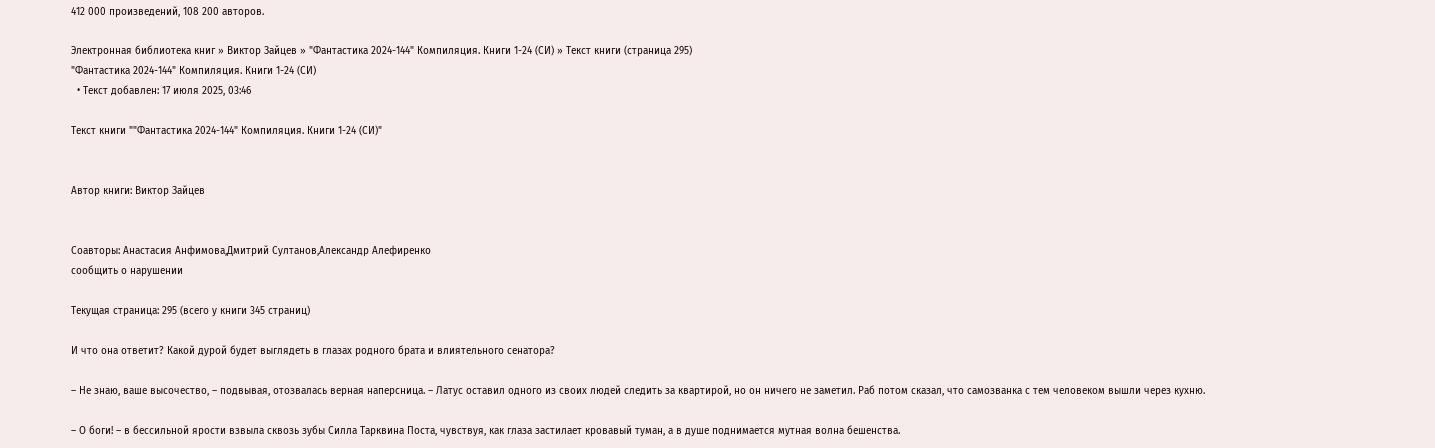412 000 произведений, 108 200 авторов.

Электронная библиотека книг » Виктор Зайцев » "Фантастика 2024-144" Компиляция. Книги 1-24 (СИ) » Текст книги (страница 295)
"Фантастика 2024-144" Компиляция. Книги 1-24 (СИ)
  • Текст добавлен: 17 июля 2025, 03:46

Текст книги ""Фантастика 2024-144" Компиляция. Книги 1-24 (СИ)"


Автор книги: Виктор Зайцев


Соавторы: Анастасия Анфимова,Дмитрий Султанов,Александр Алефиренко
сообщить о нарушении

Текущая страница: 295 (всего у книги 345 страниц)

И что она ответит? Какой дурой будет выглядеть в глазах родного брата и влиятельного сенатора?

– Не знаю, ваше высочество, – подвывая, отозвалась верная наперсница. – Латус оставил одного из своих людей следить за квартирой, но он ничего не заметил. Раб потом сказал, что самозванка с тем человеком вышли через кухню.

– О боги! – в бессильной ярости взвыла сквозь зубы Силла Тарквина Поста, чувствуя, как глаза застилает кровавый туман, а в душе поднимается мутная волна бешенства.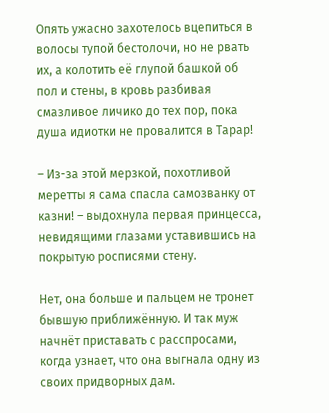Опять ужасно захотелось вцепиться в волосы тупой бестолочи, но не рвать их, а колотить её глупой башкой об пол и стены, в кровь разбивая смазливое личико до тех пор, пока душа идиотки не провалится в Тарар!

– Из-за этой мерзкой, похотливой меретты я сама спасла самозванку от казни! – выдохнула первая принцесса, невидящими глазами уставившись на покрытую росписями стену.

Нет, она больше и пальцем не тронет бывшую приближённую. И так муж начнёт приставать с расспросами, когда узнает, что она выгнала одну из своих придворных дам.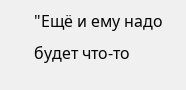"Ещё и ему надо будет что-то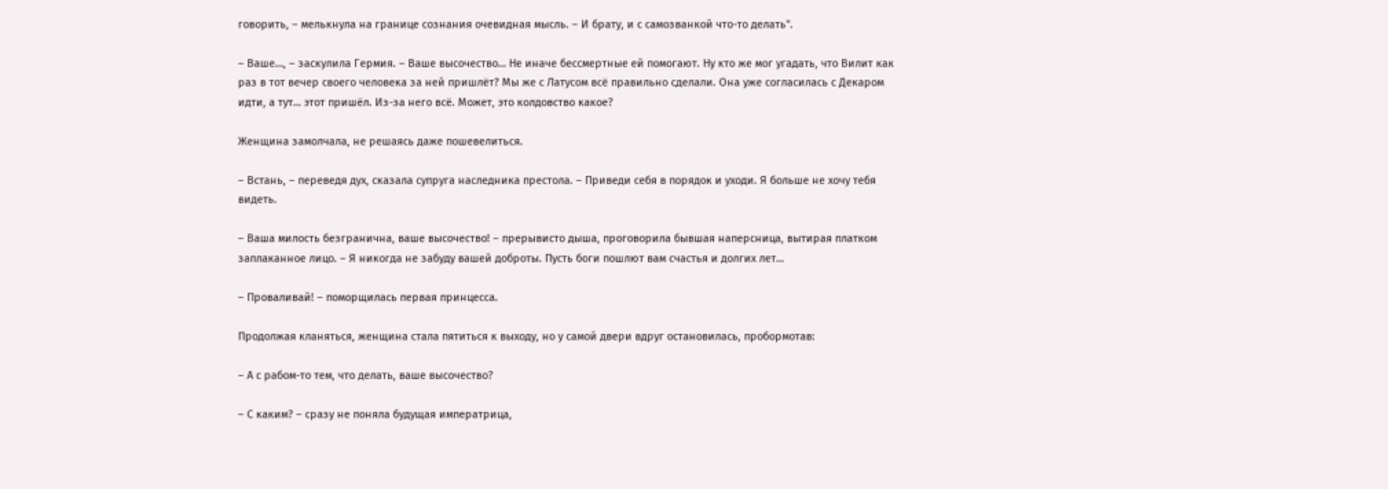говорить, – мелькнула на границе сознания очевидная мысль. – И брату, и с самозванкой что-то делать".

– Ваше…, – заскулила Гермия. – Ваше высочество… Не иначе бессмертные ей помогают. Ну кто же мог угадать, что Вилит как раз в тот вечер своего человека за ней пришлёт? Мы же с Латусом всё правильно сделали. Она уже согласилась с Декаром идти, а тут… этот пришёл. Из-за него всё. Может, это колдовство какое?

Женщина замолчала, не решаясь даже пошевелиться.

– Встань, – переведя дух, сказала супруга наследника престола. – Приведи себя в порядок и уходи. Я больше не хочу тебя видеть.

– Ваша милость безгранична, ваше высочество! – прерывисто дыша, проговорила бывшая наперсница, вытирая платком заплаканное лицо. – Я никогда не забуду вашей доброты. Пусть боги пошлют вам счастья и долгих лет…

– Проваливай! – поморщилась первая принцесса.

Продолжая кланяться, женщина стала пятиться к выходу, но у самой двери вдруг остановилась, пробормотав:

– А с рабом-то тем, что делать, ваше высочество?

– С каким? – сразу не поняла будущая императрица,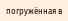погружённая в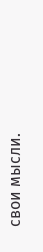свои мысли.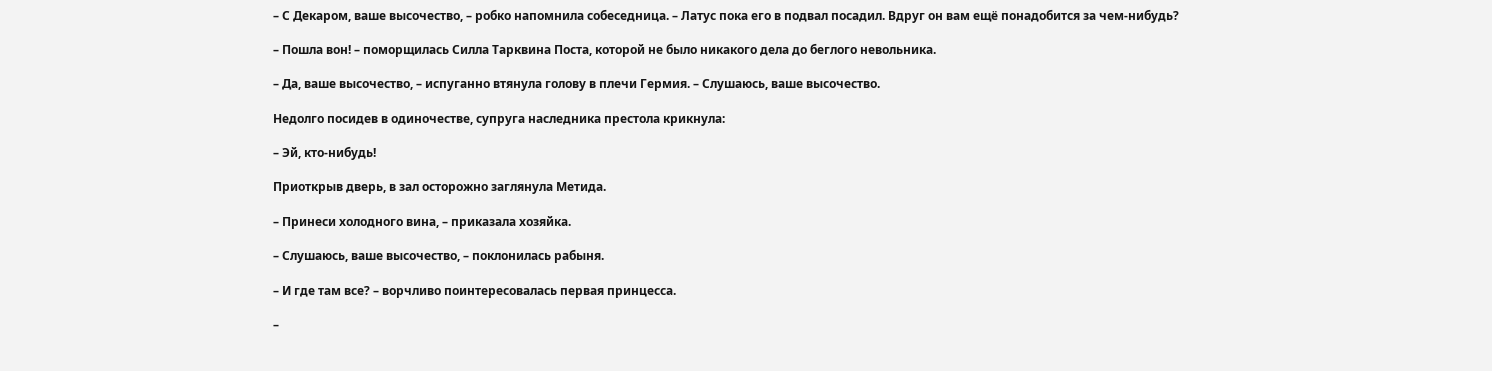– С Декаром, ваше высочество, – робко напомнила собеседница. – Латус пока его в подвал посадил. Вдруг он вам ещё понадобится за чем-нибудь?

– Пошла вон! – поморщилась Силла Тарквина Поста, которой не было никакого дела до беглого невольника.

– Да, ваше высочество, – испуганно втянула голову в плечи Гермия. – Слушаюсь, ваше высочество.

Недолго посидев в одиночестве, супруга наследника престола крикнула:

– Эй, кто-нибудь!

Приоткрыв дверь, в зал осторожно заглянула Метида.

– Принеси холодного вина, – приказала хозяйка.

– Слушаюсь, ваше высочество, – поклонилась рабыня.

– И где там все? – ворчливо поинтересовалась первая принцесса.

–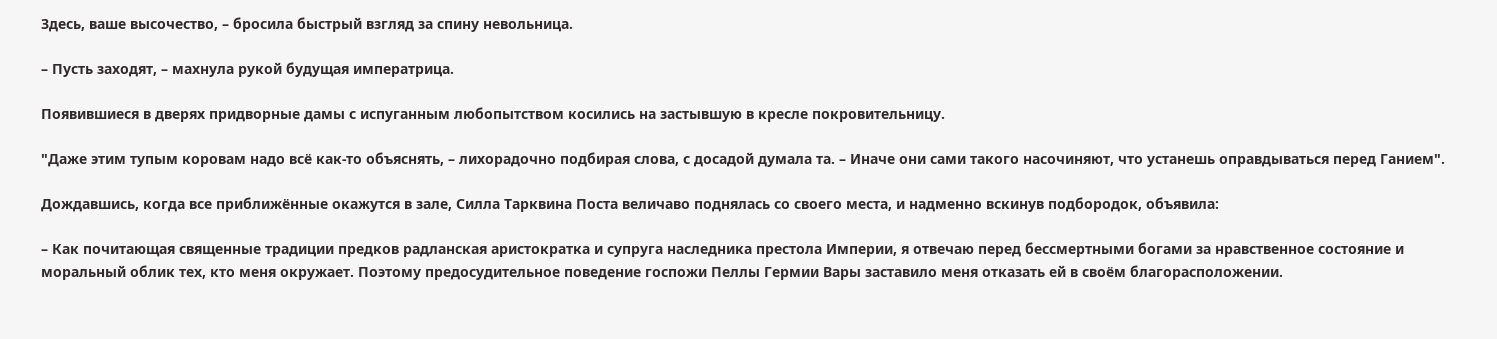Здесь, ваше высочество, – бросила быстрый взгляд за спину невольница.

– Пусть заходят, – махнула рукой будущая императрица.

Появившиеся в дверях придворные дамы с испуганным любопытством косились на застывшую в кресле покровительницу.

"Даже этим тупым коровам надо всё как-то объяснять, – лихорадочно подбирая слова, с досадой думала та. – Иначе они сами такого насочиняют, что устанешь оправдываться перед Ганием".

Дождавшись, когда все приближённые окажутся в зале, Силла Тарквина Поста величаво поднялась со своего места, и надменно вскинув подбородок, объявила:

– Как почитающая священные традиции предков радланская аристократка и супруга наследника престола Империи, я отвечаю перед бессмертными богами за нравственное состояние и моральный облик тех, кто меня окружает. Поэтому предосудительное поведение госпожи Пеллы Гермии Вары заставило меня отказать ей в своём благорасположении.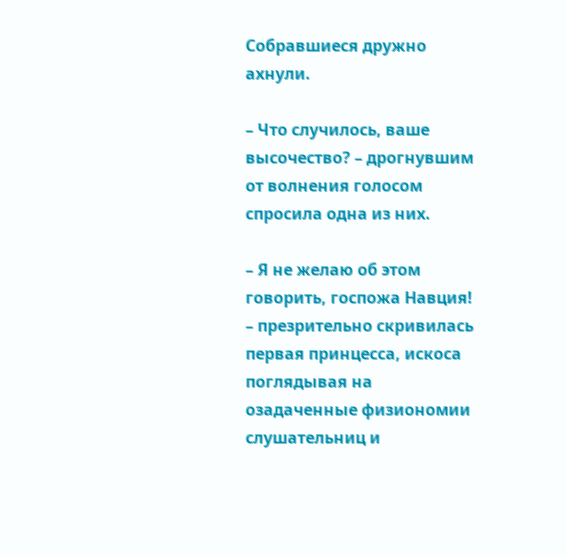Собравшиеся дружно ахнули.

– Что случилось, ваше высочество? – дрогнувшим от волнения голосом спросила одна из них.

– Я не желаю об этом говорить, госпожа Навция! – презрительно скривилась первая принцесса, искоса поглядывая на озадаченные физиономии слушательниц и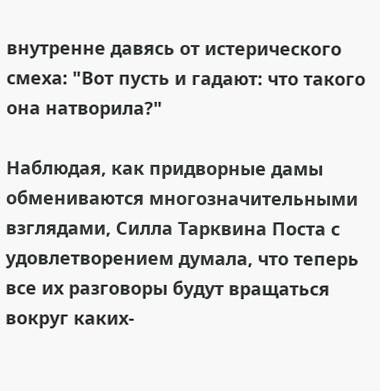внутренне давясь от истерического смеха: "Вот пусть и гадают: что такого она натворила?"

Наблюдая, как придворные дамы обмениваются многозначительными взглядами, Силла Тарквина Поста с удовлетворением думала, что теперь все их разговоры будут вращаться вокруг каких-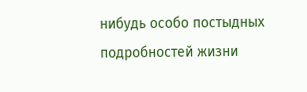нибудь особо постыдных подробностей жизни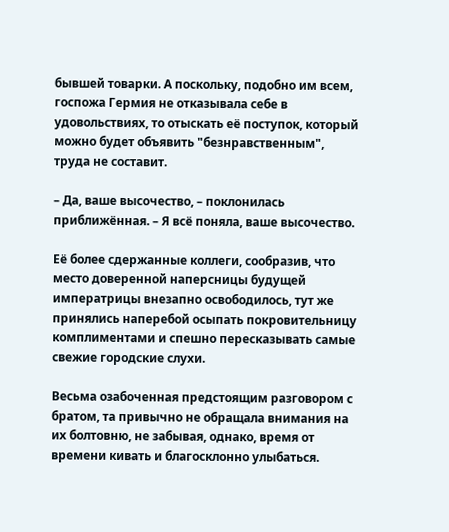бывшей товарки. А поскольку, подобно им всем, госпожа Гермия не отказывала себе в удовольствиях, то отыскать её поступок, который можно будет объявить "безнравственным", труда не составит.

– Да, ваше высочество, – поклонилась приближённая. – Я всё поняла, ваше высочество.

Её более сдержанные коллеги, сообразив, что место доверенной наперсницы будущей императрицы внезапно освободилось, тут же принялись наперебой осыпать покровительницу комплиментами и спешно пересказывать самые свежие городские слухи.

Весьма озабоченная предстоящим разговором с братом, та привычно не обращала внимания на их болтовню, не забывая, однако, время от времени кивать и благосклонно улыбаться.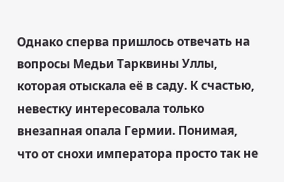Однако сперва пришлось отвечать на вопросы Медьи Тарквины Уллы, которая отыскала её в саду. К счастью, невестку интересовала только внезапная опала Гермии. Понимая, что от снохи императора просто так не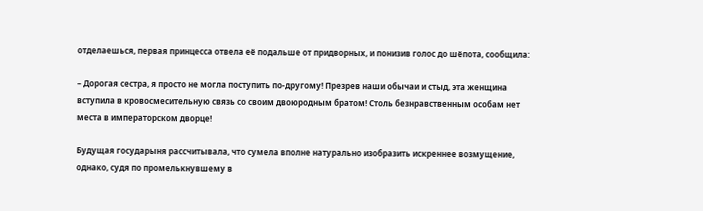отделаешься, первая принцесса отвела её подальше от придворных, и понизив голос до шёпота, сообщила:

– Дорогая сестра, я просто не могла поступить по-другому! Презрев наши обычаи и стыд, эта женщина вступила в кровосмесительную связь со своим двоюродным братом! Столь безнравственным особам нет места в императорском дворце!

Будущая государыня рассчитывала, что сумела вполне натурально изобразить искреннее возмущение, однако, судя по промелькнувшему в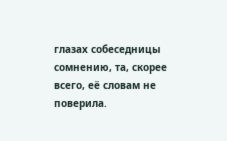глазах собеседницы сомнению, та, скорее всего, её словам не поверила.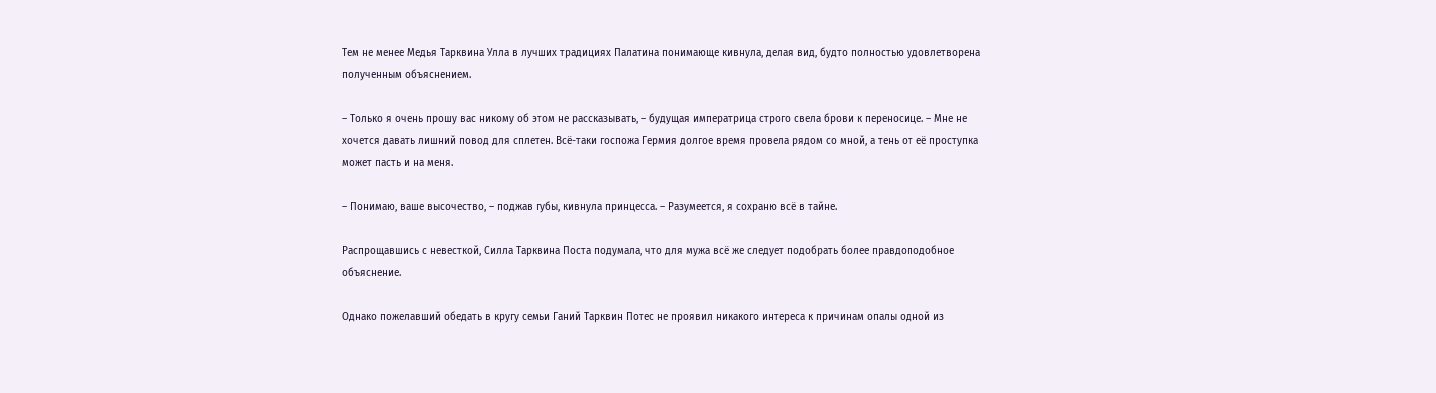Тем не менее Медья Тарквина Улла в лучших традициях Палатина понимающе кивнула, делая вид, будто полностью удовлетворена полученным объяснением.

– Только я очень прошу вас никому об этом не рассказывать, – будущая императрица строго свела брови к переносице. – Мне не хочется давать лишний повод для сплетен. Всё-таки госпожа Гермия долгое время провела рядом со мной, а тень от её проступка может пасть и на меня.

– Понимаю, ваше высочество, – поджав губы, кивнула принцесса. – Разумеется, я сохраню всё в тайне.

Распрощавшись с невесткой, Силла Тарквина Поста подумала, что для мужа всё же следует подобрать более правдоподобное объяснение.

Однако пожелавший обедать в кругу семьи Ганий Тарквин Потес не проявил никакого интереса к причинам опалы одной из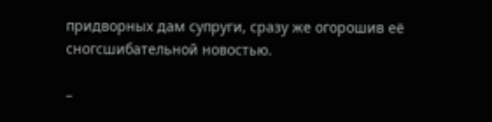придворных дам супруги, сразу же огорошив её сногсшибательной новостью.

–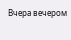Вчера вечером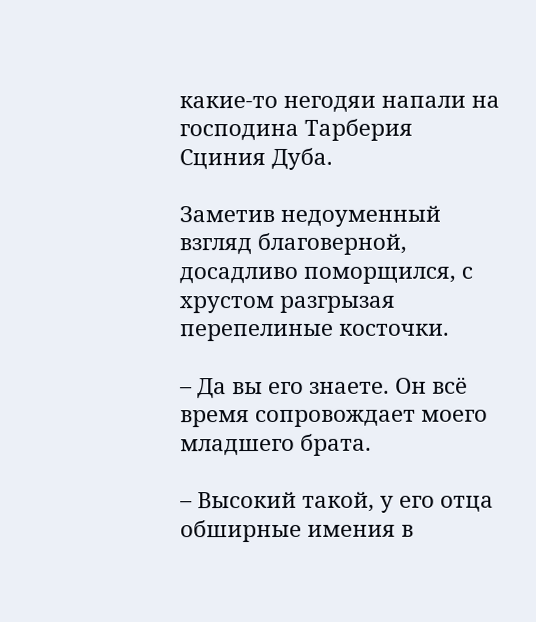какие-то негодяи напали на господина Тарберия Сциния Дуба.

Заметив недоуменный взгляд благоверной, досадливо поморщился, с хрустом разгрызая перепелиные косточки.

– Да вы его знаете. Он всё время сопровождает моего младшего брата.

– Высокий такой, у его отца обширные имения в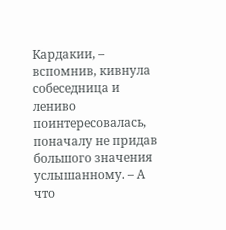Кардакии, – вспомнив, кивнула собеседница и лениво поинтересовалась, поначалу не придав большого значения услышанному. – А что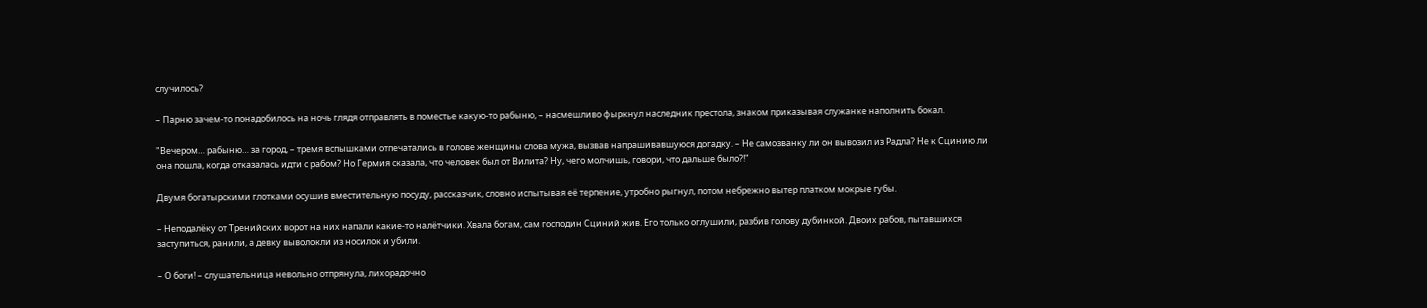случилось?

– Парню зачем-то понадобилось на ночь глядя отправлять в поместье какую-то рабыню, – насмешливо фыркнул наследник престола, знаком приказывая служанке наполнить бокал.

"Вечером… рабыню… за город, – тремя вспышками отпечатались в голове женщины слова мужа, вызвав напрашивавшуюся догадку. – Не самозванку ли он вывозил из Радла? Не к Сцинию ли она пошла, когда отказалась идти с рабом? Но Гермия сказала, что человек был от Вилита? Ну, чего молчишь, говори, что дальше было?!"

Двумя богатырскими глотками осушив вместительную посуду, рассказчик, словно испытывая её терпение, утробно рыгнул, потом небрежно вытер платком мокрые губы.

– Неподалёку от Тренийских ворот на них напали какие-то налётчики. Хвала богам, сам господин Сциний жив. Его только оглушили, разбив голову дубинкой. Двоих рабов, пытавшихся заступиться, ранили, а девку выволокли из носилок и убили.

– О боги! – слушательница невольно отпрянула, лихорадочно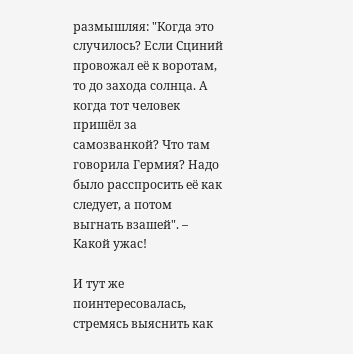размышляя: "Когда это случилось? Если Сциний провожал её к воротам, то до захода солнца. А когда тот человек пришёл за самозванкой? Что там говорила Гермия? Надо было расспросить её как следует, а потом выгнать взашей". – Какой ужас!

И тут же поинтересовалась, стремясь выяснить как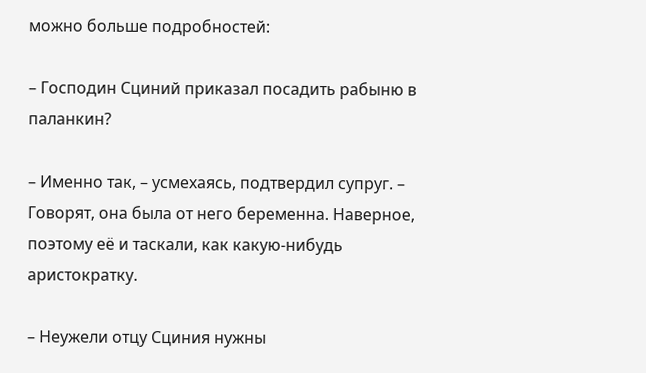можно больше подробностей:

– Господин Сциний приказал посадить рабыню в паланкин?

– Именно так, – усмехаясь, подтвердил супруг. – Говорят, она была от него беременна. Наверное, поэтому её и таскали, как какую-нибудь аристократку.

– Неужели отцу Сциния нужны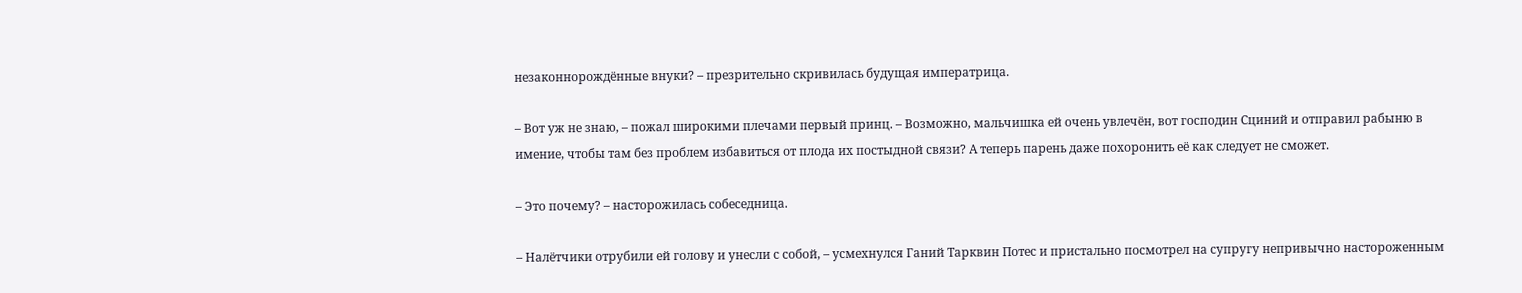незаконнорождённые внуки? – презрительно скривилась будущая императрица.

– Вот уж не знаю, – пожал широкими плечами первый принц. – Возможно, мальчишка ей очень увлечён, вот господин Сциний и отправил рабыню в имение, чтобы там без проблем избавиться от плода их постыдной связи? А теперь парень даже похоронить её как следует не сможет.

– Это почему? – насторожилась собеседница.

– Налётчики отрубили ей голову и унесли с собой, – усмехнулся Ганий Тарквин Потес и пристально посмотрел на супругу непривычно настороженным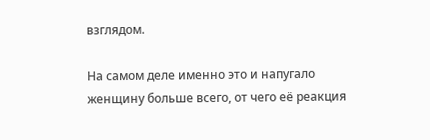взглядом.

На самом деле именно это и напугало женщину больше всего, от чего её реакция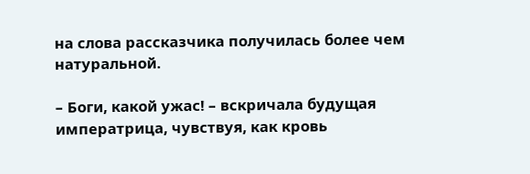на слова рассказчика получилась более чем натуральной.

– Боги, какой ужас! – вскричала будущая императрица, чувствуя, как кровь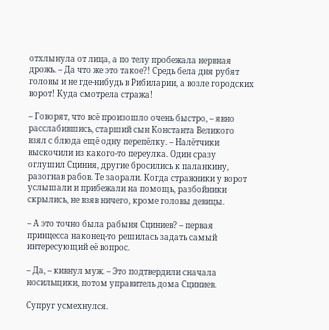отхлынула от лица, а по телу пробежала нервная дрожь. – Да что же это такое?! Средь бела дня рубят головы и не где-нибудь в Рибиларии, а возле городских ворот! Куда смотрела стража!

– Говорят, что всё произошло очень быстро, – явно расслабившись, старший сын Константа Великого взял с блюда ещё одну перепёлку. – Налётчики выскочили из какого-то переулка. Один сразу оглушил Сциния, другие бросились к паланкину, разогнав рабов. Те заорали. Когда стражники у ворот услышали и прибежали на помощь, разбойники скрылись, не взяв ничего, кроме головы девицы.

– А это точно была рабыня Сциниев? – первая принцесса наконец-то решилась задать самый интересующий её вопрос.

– Да, – кивнул муж. – Это подтвердили сначала носильщики, потом управитель дома Сциниев.

Супруг усмехнулся.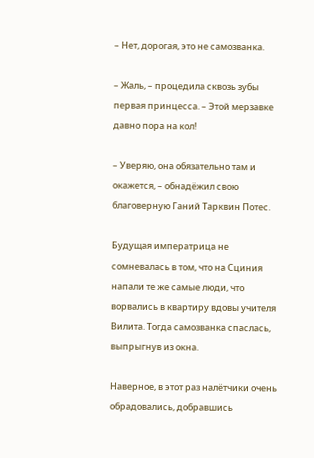– Нет, дорогая, это не самозванка.

– Жаль, – процедила сквозь зубы первая принцесса. – Этой мерзавке давно пора на кол!

– Уверяю, она обязательно там и окажется, – обнадёжил свою благоверную Ганий Тарквин Потес.

Будущая императрица не сомневалась в том, что на Сциния напали те же самые люди, что ворвались в квартиру вдовы учителя Вилита. Тогда самозванка спаслась, выпрыгнув из окна.

Наверное, в этот раз налётчики очень обрадовались, добравшись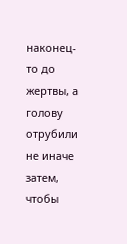наконец-то до жертвы, а голову отрубили не иначе затем, чтобы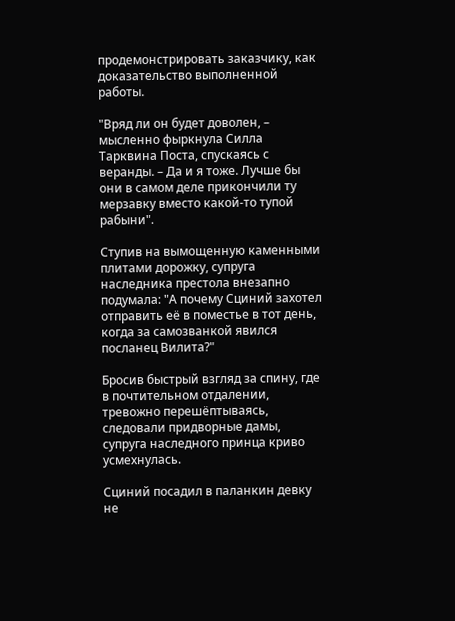продемонстрировать заказчику, как доказательство выполненной работы.

"Вряд ли он будет доволен, – мысленно фыркнула Силла Тарквина Поста, спускаясь с веранды. – Да и я тоже. Лучше бы они в самом деле прикончили ту мерзавку вместо какой-то тупой рабыни".

Ступив на вымощенную каменными плитами дорожку, супруга наследника престола внезапно подумала: "А почему Сциний захотел отправить её в поместье в тот день, когда за самозванкой явился посланец Вилита?"

Бросив быстрый взгляд за спину, где в почтительном отдалении, тревожно перешёптываясь, следовали придворные дамы, супруга наследного принца криво усмехнулась.

Сциний посадил в паланкин девку не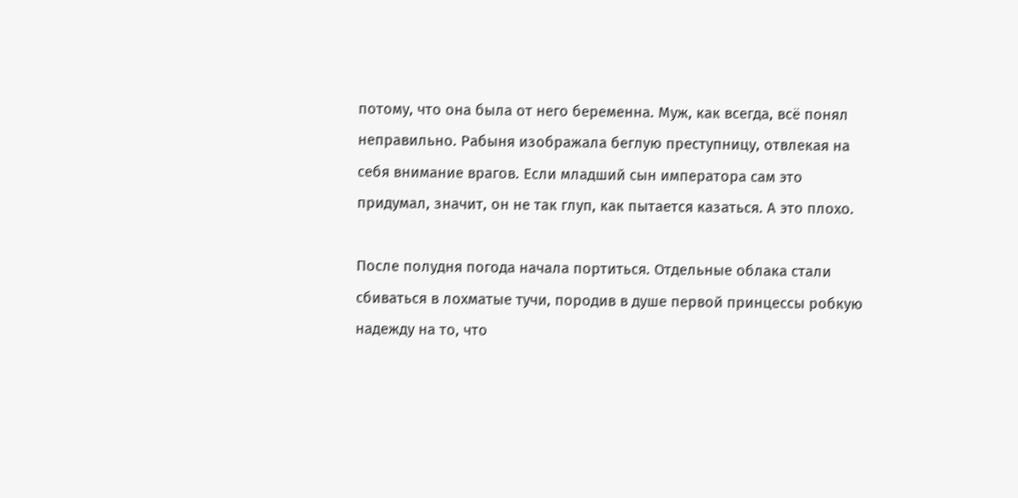потому, что она была от него беременна. Муж, как всегда, всё понял неправильно. Рабыня изображала беглую преступницу, отвлекая на себя внимание врагов. Если младший сын императора сам это придумал, значит, он не так глуп, как пытается казаться. А это плохо.

После полудня погода начала портиться. Отдельные облака стали сбиваться в лохматые тучи, породив в душе первой принцессы робкую надежду на то, что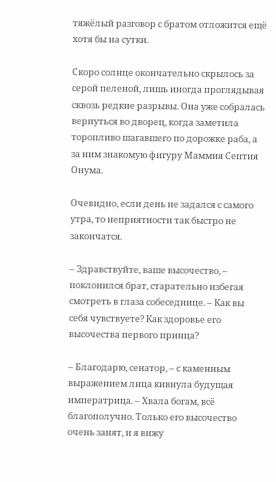тяжёлый разговор с братом отложится ещё хотя бы на сутки.

Скоро солнце окончательно скрылось за серой пеленой, лишь иногда проглядывая сквозь редкие разрывы. Она уже собралась вернуться во дворец, когда заметила торопливо шагавшего по дорожке раба, а за ним знакомую фигуру Маммия Септия Онума.

Очевидно, если день не задался с самого утра, то неприятности так быстро не закончатся.

– Здравствуйте, ваше высочество, – поклонился брат, старательно избегая смотреть в глаза собеседнице. – Как вы себя чувствуете? Как здоровье его высочества первого принца?

– Благодарю, сенатор, – с каменным выражением лица кивнула будущая императрица. – Хвала богам, всё благополучно. Только его высочество очень занят, и я вижу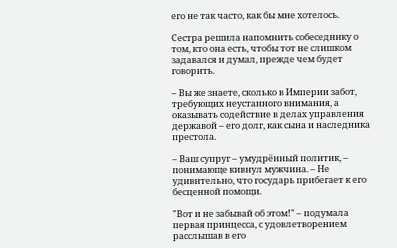его не так часто, как бы мне хотелось.

Сестра решила напомнить собеседнику о том, кто она есть, чтобы тот не слишком задавался и думал, прежде чем будет говорить.

– Вы же знаете, сколько в Империи забот, требующих неустанного внимания, а оказывать содействие в делах управления державой – его долг, как сына и наследника престола.

– Ваш супруг – умудрённый политик, – понимающе кивнул мужчина. – Не удивительно, что государь прибегает к его бесценной помощи.

"Вот и не забывай об этом!" – подумала первая принцесса, с удовлетворением расслышав в его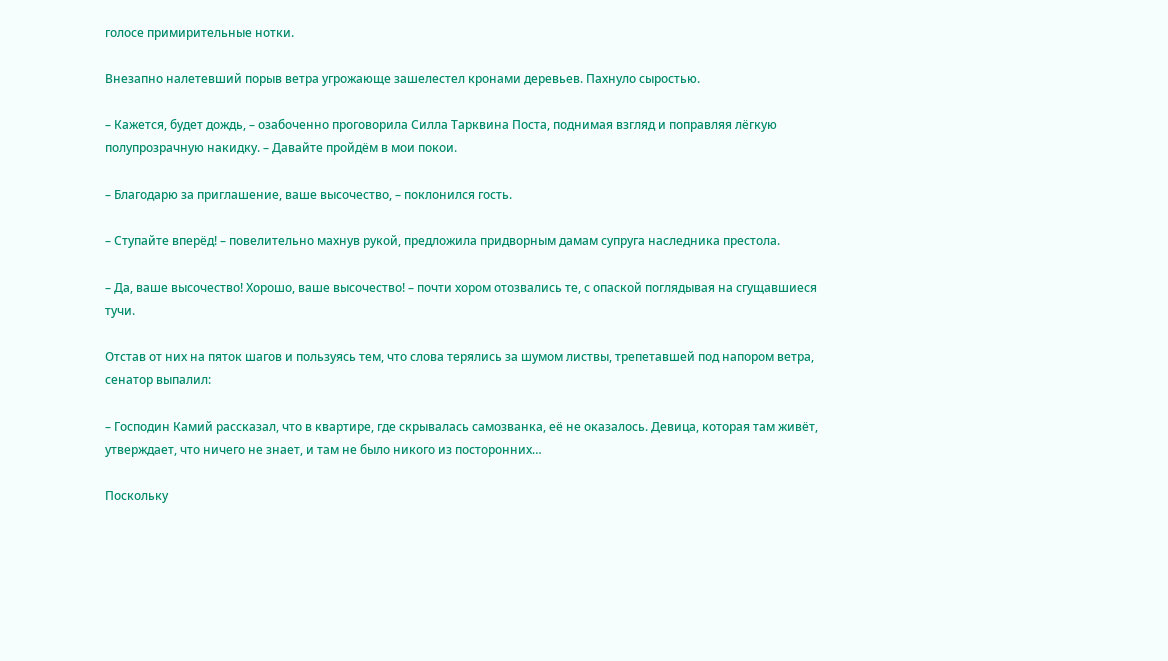голосе примирительные нотки.

Внезапно налетевший порыв ветра угрожающе зашелестел кронами деревьев. Пахнуло сыростью.

– Кажется, будет дождь, – озабоченно проговорила Силла Тарквина Поста, поднимая взгляд и поправляя лёгкую полупрозрачную накидку. – Давайте пройдём в мои покои.

– Благодарю за приглашение, ваше высочество, – поклонился гость.

– Ступайте вперёд! – повелительно махнув рукой, предложила придворным дамам супруга наследника престола.

– Да, ваше высочество! Хорошо, ваше высочество! – почти хором отозвались те, с опаской поглядывая на сгущавшиеся тучи.

Отстав от них на пяток шагов и пользуясь тем, что слова терялись за шумом листвы, трепетавшей под напором ветра, сенатор выпалил:

– Господин Камий рассказал, что в квартире, где скрывалась самозванка, её не оказалось. Девица, которая там живёт, утверждает, что ничего не знает, и там не было никого из посторонних…

Поскольку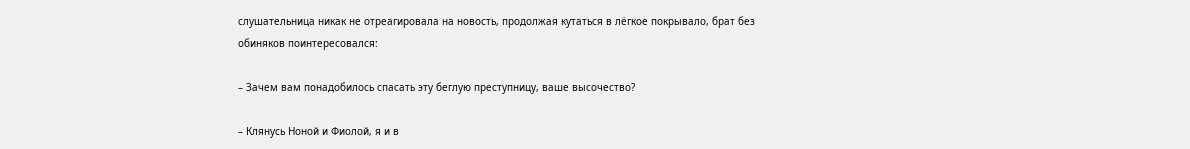слушательница никак не отреагировала на новость, продолжая кутаться в лёгкое покрывало, брат без обиняков поинтересовался:

– Зачем вам понадобилось спасать эту беглую преступницу, ваше высочество?

– Клянусь Ноной и Фиолой, я и в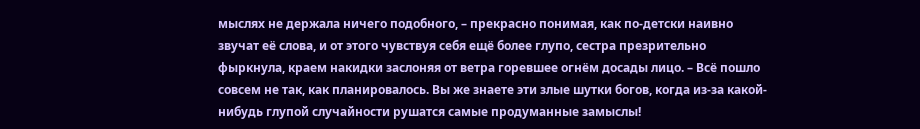мыслях не держала ничего подобного, – прекрасно понимая, как по-детски наивно звучат её слова, и от этого чувствуя себя ещё более глупо, сестра презрительно фыркнула, краем накидки заслоняя от ветра горевшее огнём досады лицо. – Всё пошло совсем не так, как планировалось. Вы же знаете эти злые шутки богов, когда из-за какой-нибудь глупой случайности рушатся самые продуманные замыслы!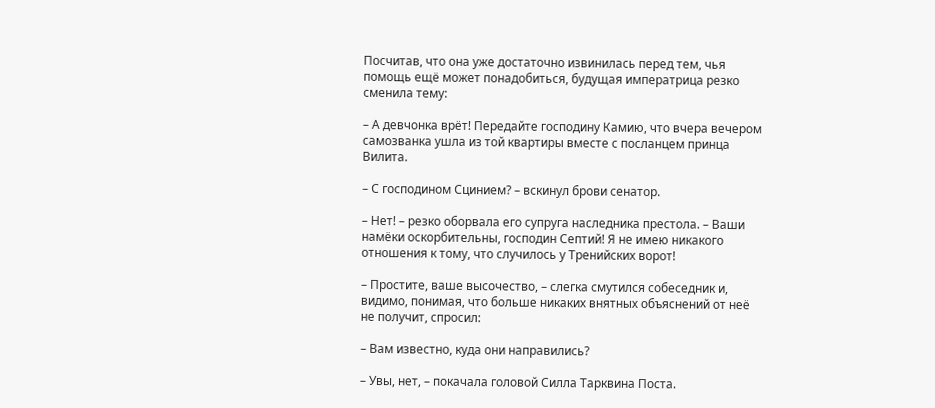Посчитав, что она уже достаточно извинилась перед тем, чья помощь ещё может понадобиться, будущая императрица резко сменила тему:

– А девчонка врёт! Передайте господину Камию, что вчера вечером самозванка ушла из той квартиры вместе с посланцем принца Вилита.

– С господином Сцинием? – вскинул брови сенатор.

– Нет! – резко оборвала его супруга наследника престола. – Ваши намёки оскорбительны, господин Септий! Я не имею никакого отношения к тому, что случилось у Тренийских ворот!

– Простите, ваше высочество, – слегка смутился собеседник и, видимо, понимая, что больше никаких внятных объяснений от неё не получит, спросил:

– Вам известно, куда они направились?

– Увы, нет, – покачала головой Силла Тарквина Поста.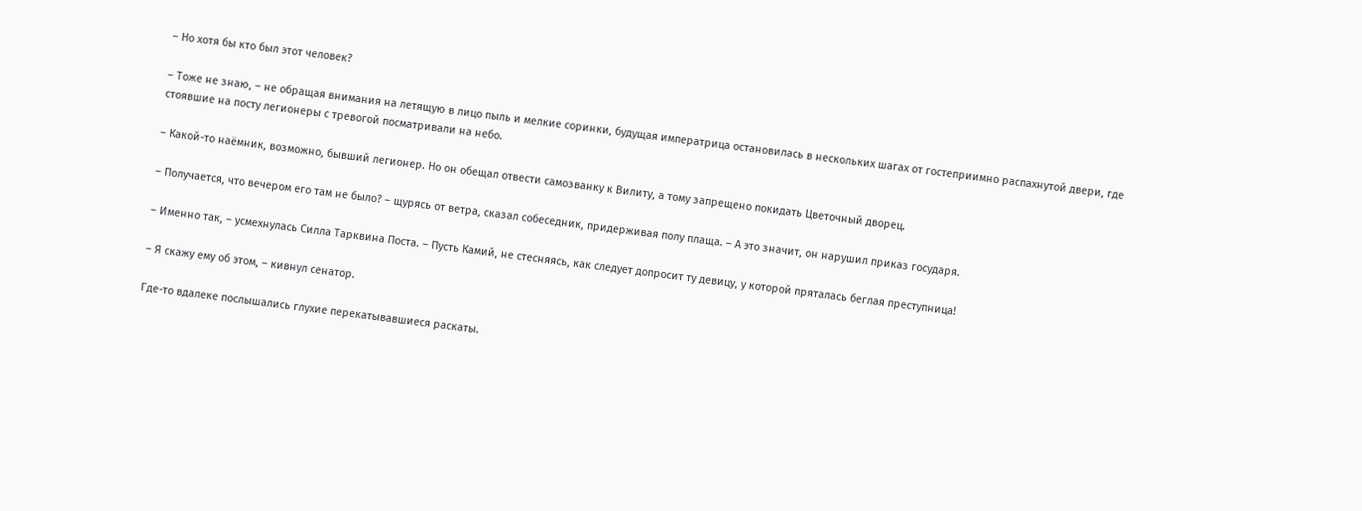– Но хотя бы кто был этот человек?

– Тоже не знаю, – не обращая внимания на летящую в лицо пыль и мелкие соринки, будущая императрица остановилась в нескольких шагах от гостеприимно распахнутой двери, где стоявшие на посту легионеры с тревогой посматривали на небо.

– Какой-то наёмник, возможно, бывший легионер. Но он обещал отвести самозванку к Вилиту, а тому запрещено покидать Цветочный дворец.

– Получается, что вечером его там не было? – щурясь от ветра, сказал собеседник, придерживая полу плаща. – А это значит, он нарушил приказ государя.

– Именно так, – усмехнулась Силла Тарквина Поста. – Пусть Камий, не стесняясь, как следует допросит ту девицу, у которой пряталась беглая преступница!

– Я скажу ему об этом, – кивнул сенатор.

Где-то вдалеке послышались глухие перекатывавшиеся раскаты.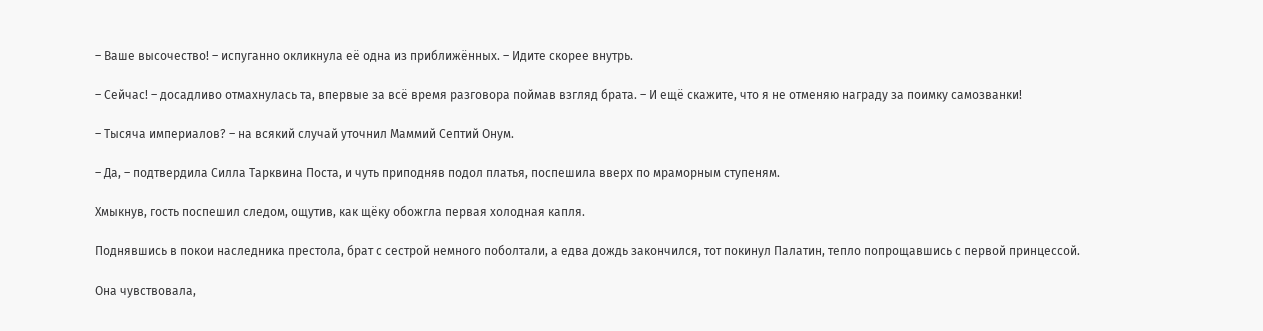– Ваше высочество! – испуганно окликнула её одна из приближённых. – Идите скорее внутрь.

– Сейчас! – досадливо отмахнулась та, впервые за всё время разговора поймав взгляд брата. – И ещё скажите, что я не отменяю награду за поимку самозванки!

– Тысяча империалов? – на всякий случай уточнил Маммий Септий Онум.

– Да, – подтвердила Силла Тарквина Поста, и чуть приподняв подол платья, поспешила вверх по мраморным ступеням.

Хмыкнув, гость поспешил следом, ощутив, как щёку обожгла первая холодная капля.

Поднявшись в покои наследника престола, брат с сестрой немного поболтали, а едва дождь закончился, тот покинул Палатин, тепло попрощавшись с первой принцессой.

Она чувствовала,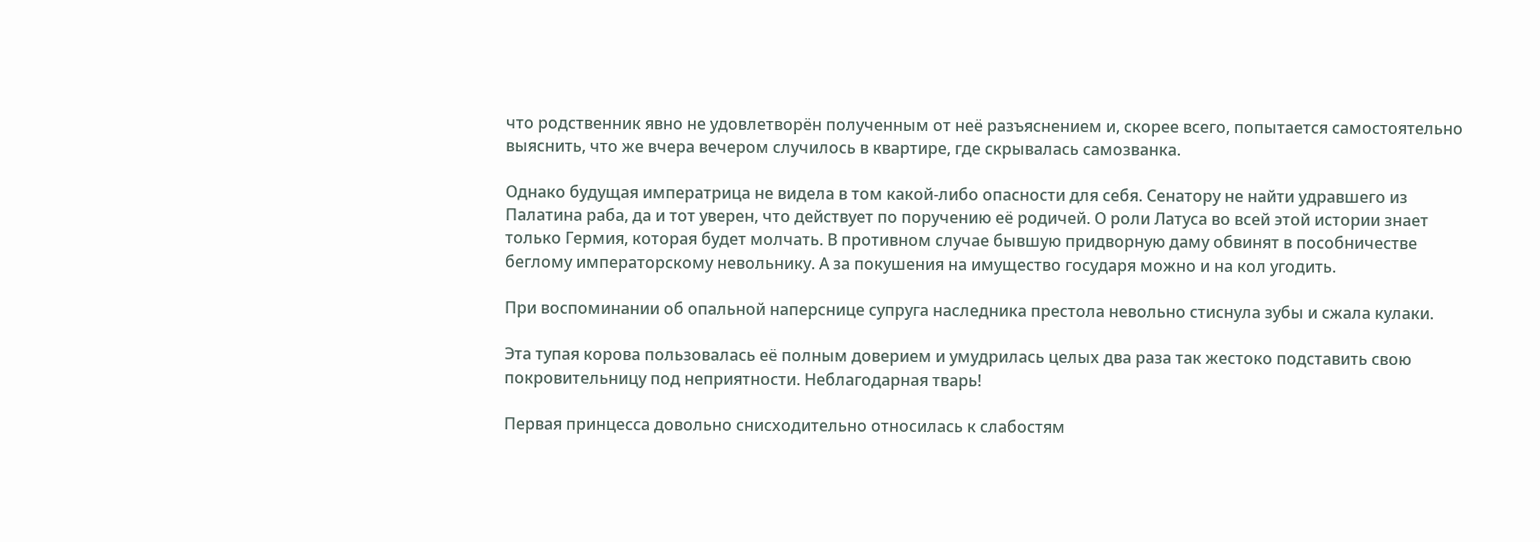что родственник явно не удовлетворён полученным от неё разъяснением и, скорее всего, попытается самостоятельно выяснить, что же вчера вечером случилось в квартире, где скрывалась самозванка.

Однако будущая императрица не видела в том какой-либо опасности для себя. Сенатору не найти удравшего из Палатина раба, да и тот уверен, что действует по поручению её родичей. О роли Латуса во всей этой истории знает только Гермия, которая будет молчать. В противном случае бывшую придворную даму обвинят в пособничестве беглому императорскому невольнику. А за покушения на имущество государя можно и на кол угодить.

При воспоминании об опальной наперснице супруга наследника престола невольно стиснула зубы и сжала кулаки.

Эта тупая корова пользовалась её полным доверием и умудрилась целых два раза так жестоко подставить свою покровительницу под неприятности. Неблагодарная тварь!

Первая принцесса довольно снисходительно относилась к слабостям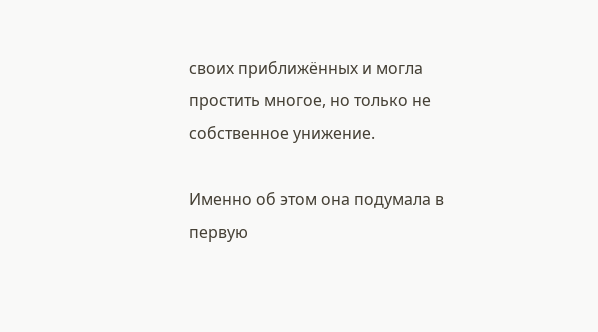своих приближённых и могла простить многое, но только не собственное унижение.

Именно об этом она подумала в первую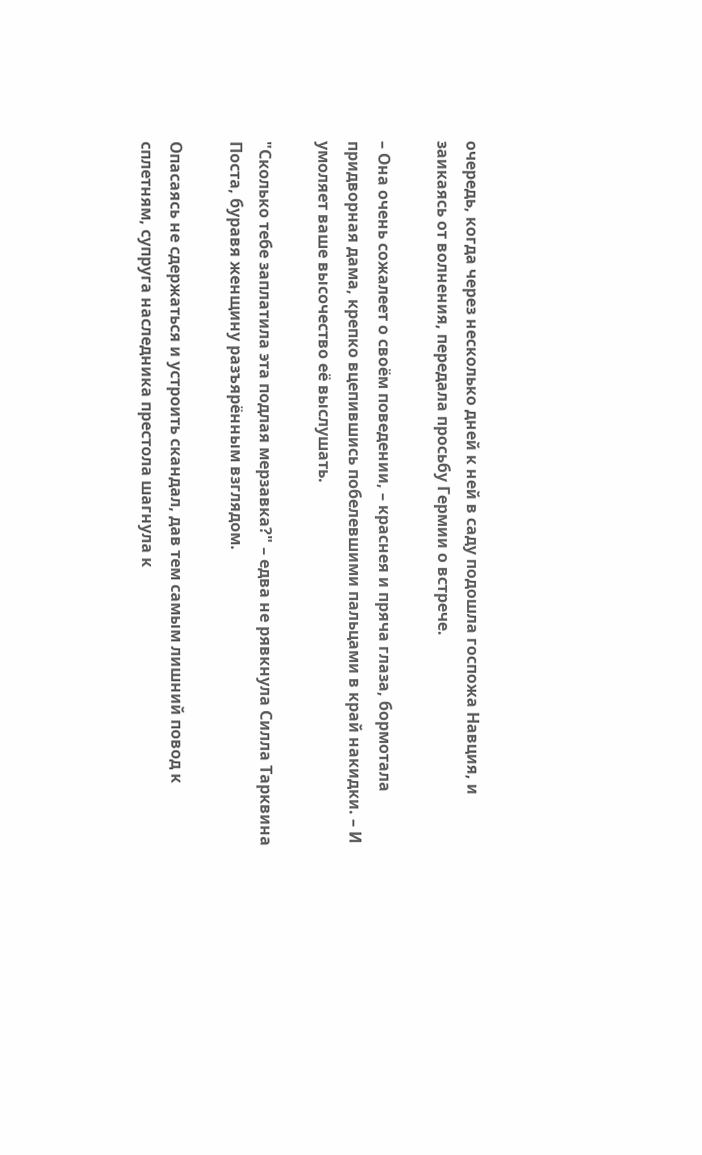очередь, когда через несколько дней к ней в саду подошла госпожа Навция, и заикаясь от волнения, передала просьбу Гермии о встрече.

– Она очень сожалеет о своём поведении, – краснея и пряча глаза, бормотала придворная дама, крепко вцепившись побелевшими пальцами в край накидки. – И умоляет ваше высочество её выслушать.

"Сколько тебе заплатила эта подлая мерзавка?" – едва не рявкнула Силла Тарквина Поста, буравя женщину разъярённым взглядом.

Опасаясь не сдержаться и устроить скандал, дав тем самым лишний повод к сплетням, супруга наследника престола шагнула к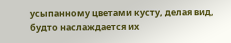усыпанному цветами кусту, делая вид, будто наслаждается их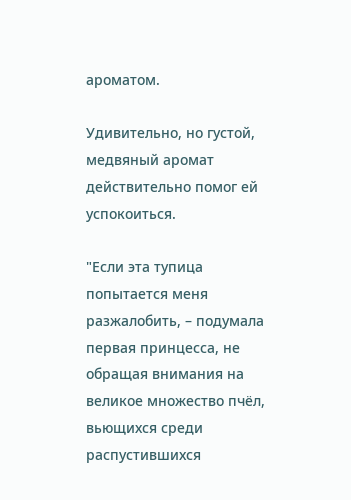ароматом.

Удивительно, но густой, медвяный аромат действительно помог ей успокоиться.

"Если эта тупица попытается меня разжалобить, – подумала первая принцесса, не обращая внимания на великое множество пчёл, вьющихся среди распустившихся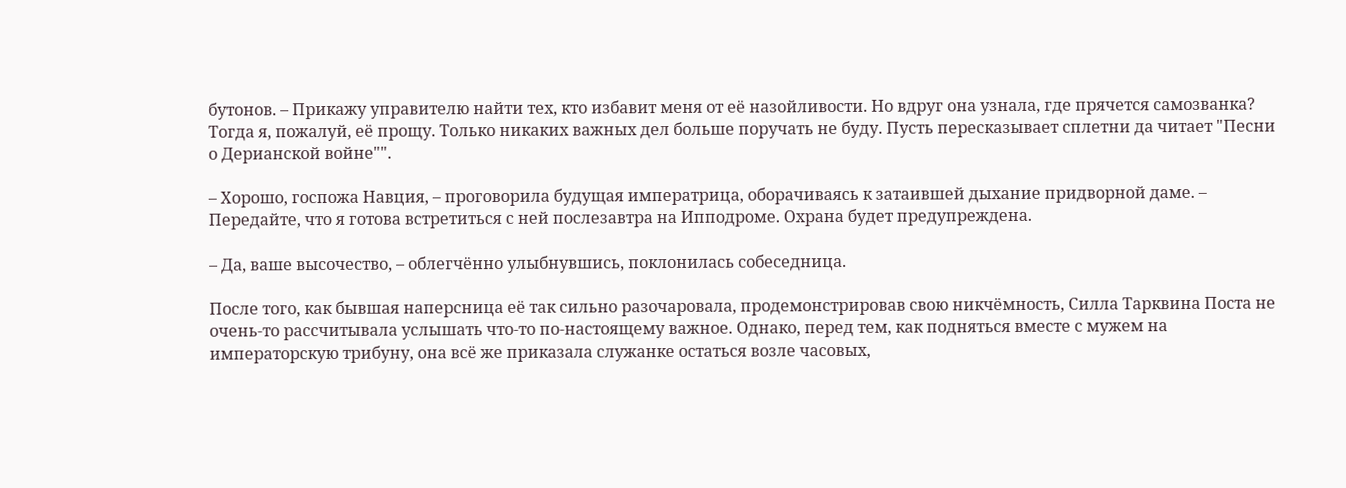бутонов. – Прикажу управителю найти тех, кто избавит меня от её назойливости. Но вдруг она узнала, где прячется самозванка? Тогда я, пожалуй, её прощу. Только никаких важных дел больше поручать не буду. Пусть пересказывает сплетни да читает "Песни о Дерианской войне"".

– Хорошо, госпожа Навция, – проговорила будущая императрица, оборачиваясь к затаившей дыхание придворной даме. – Передайте, что я готова встретиться с ней послезавтра на Ипподроме. Охрана будет предупреждена.

– Да, ваше высочество, – облегчённо улыбнувшись, поклонилась собеседница.

После того, как бывшая наперсница её так сильно разочаровала, продемонстрировав свою никчёмность, Силла Тарквина Поста не очень-то рассчитывала услышать что-то по-настоящему важное. Однако, перед тем, как подняться вместе с мужем на императорскую трибуну, она всё же приказала служанке остаться возле часовых,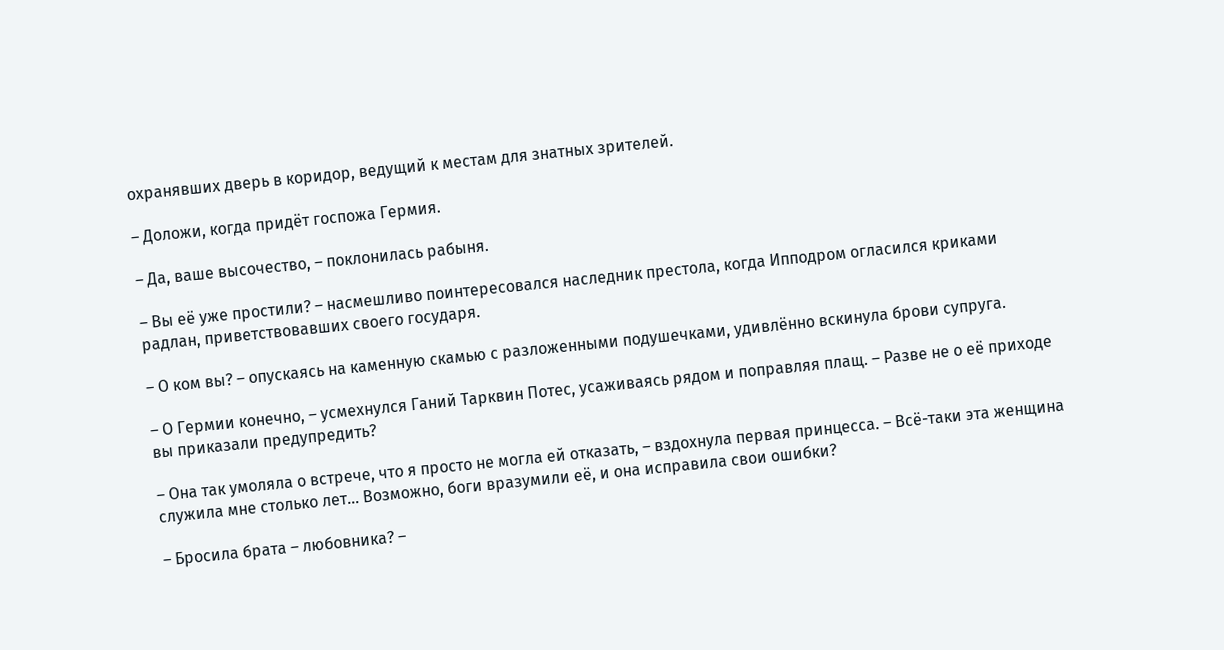охранявших дверь в коридор, ведущий к местам для знатных зрителей.

– Доложи, когда придёт госпожа Гермия.

– Да, ваше высочество, – поклонилась рабыня.

– Вы её уже простили? – насмешливо поинтересовался наследник престола, когда Ипподром огласился криками радлан, приветствовавших своего государя.

– О ком вы? – опускаясь на каменную скамью с разложенными подушечками, удивлённо вскинула брови супруга.

– О Гермии конечно, – усмехнулся Ганий Тарквин Потес, усаживаясь рядом и поправляя плащ. – Разве не о её приходе вы приказали предупредить?

– Она так умоляла о встрече, что я просто не могла ей отказать, – вздохнула первая принцесса. – Всё-таки эта женщина служила мне столько лет… Возможно, боги вразумили её, и она исправила свои ошибки?

– Бросила брата – любовника? –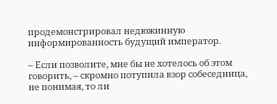продемонстрировал недюжинную информированность будущий император.

– Если позволите, мне бы не хотелось об этом говорить, – скромно потупила взор собеседница, не понимая, то ли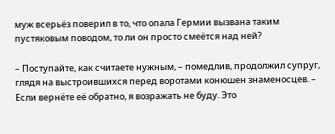муж всерьёз поверил в то, что опала Гермии вызвана таким пустяковым поводом, то ли он просто смеётся над ней?

– Поступайте, как считаете нужным, – помедлив, продолжил супруг, глядя на выстроившихся перед воротами конюшен знаменосцев. – Если вернёте её обратно, я возражать не буду. Это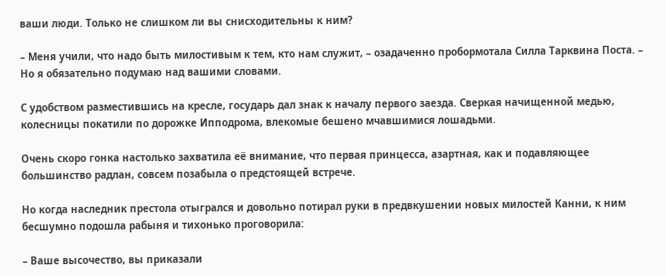ваши люди. Только не слишком ли вы снисходительны к ним?

– Меня учили, что надо быть милостивым к тем, кто нам служит, – озадаченно пробормотала Силла Тарквина Поста. – Но я обязательно подумаю над вашими словами.

С удобством разместившись на кресле, государь дал знак к началу первого заезда. Сверкая начищенной медью, колесницы покатили по дорожке Ипподрома, влекомые бешено мчавшимися лошадьми.

Очень скоро гонка настолько захватила её внимание, что первая принцесса, азартная, как и подавляющее большинство радлан, совсем позабыла о предстоящей встрече.

Но когда наследник престола отыгрался и довольно потирал руки в предвкушении новых милостей Канни, к ним бесшумно подошла рабыня и тихонько проговорила:

– Ваше высочество, вы приказали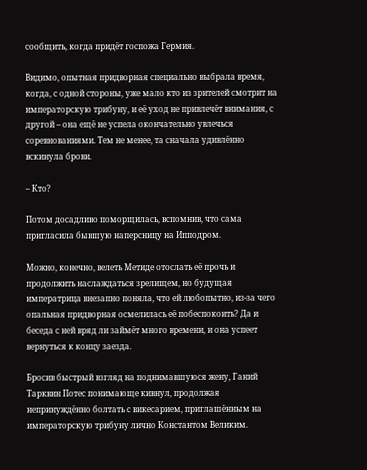сообщить, когда придёт госпожа Гермия.

Видимо, опытная придворная специально выбрала время, когда, с одной стороны, уже мало кто из зрителей смотрит на императорскую трибуну, и её уход не привлечёт внимания, с другой – она ещё не успела окончательно увлечься соревнованиями. Тем не менее, та сначала удивлённо вскинула брови.

– Кто?

Потом досадливо поморщилась, вспомнив, что сама пригласила бывшую наперсницу на Ипподром.

Можно, конечно, велеть Метиде отослать её прочь и продолжить наслаждаться зрелищем, но будущая императрица внезапно поняла, что ей любопытно, из-за чего опальная придворная осмелилась её побеспокоить? Да и беседа с ней вряд ли займёт много времени, и она успеет вернуться к концу заезда.

Бросив быстрый взгляд на поднимавшуюся жену, Ганий Тарквин Потес понимающе кивнул, продолжая непринуждённо болтать с викесарием, приглашённым на императорскую трибуну лично Константом Великим.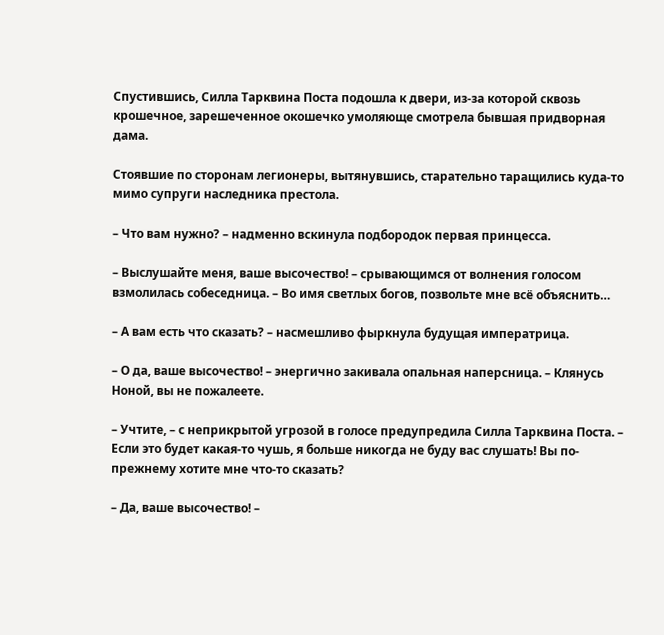Спустившись, Силла Тарквина Поста подошла к двери, из-за которой сквозь крошечное, зарешеченное окошечко умоляюще смотрела бывшая придворная дама.

Стоявшие по сторонам легионеры, вытянувшись, старательно таращились куда-то мимо супруги наследника престола.

– Что вам нужно? – надменно вскинула подбородок первая принцесса.

– Выслушайте меня, ваше высочество! – срывающимся от волнения голосом взмолилась собеседница. – Во имя светлых богов, позвольте мне всё объяснить…

– А вам есть что сказать? – насмешливо фыркнула будущая императрица.

– О да, ваше высочество! – энергично закивала опальная наперсница. – Клянусь Ноной, вы не пожалеете.

– Учтите, – с неприкрытой угрозой в голосе предупредила Силла Тарквина Поста. – Если это будет какая-то чушь, я больше никогда не буду вас слушать! Вы по-прежнему хотите мне что-то сказать?

– Да, ваше высочество! –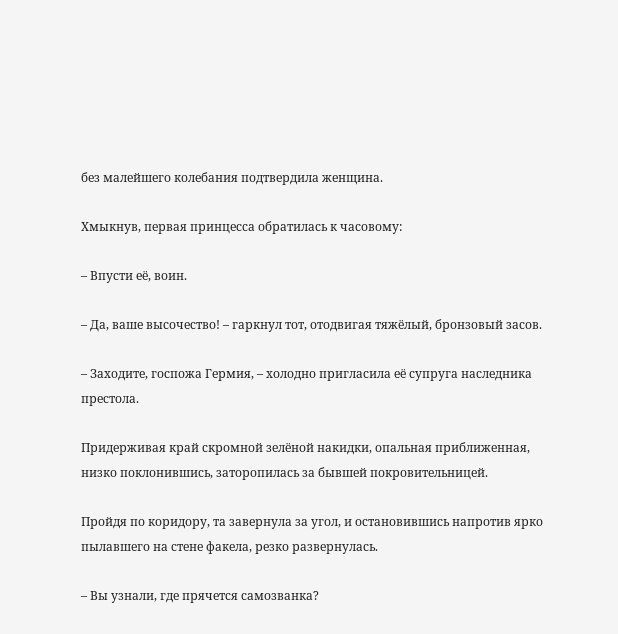без малейшего колебания подтвердила женщина.

Хмыкнув, первая принцесса обратилась к часовому:

– Впусти её, воин.

– Да, ваше высочество! – гаркнул тот, отодвигая тяжёлый, бронзовый засов.

– Заходите, госпожа Гермия, – холодно пригласила её супруга наследника престола.

Придерживая край скромной зелёной накидки, опальная приближенная, низко поклонившись, заторопилась за бывшей покровительницей.

Пройдя по коридору, та завернула за угол, и остановившись напротив ярко пылавшего на стене факела, резко развернулась.

– Вы узнали, где прячется самозванка?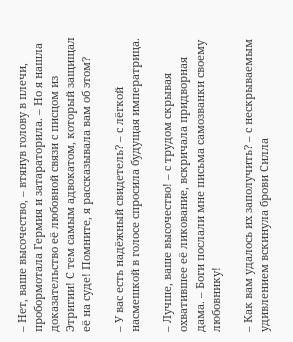– Нет, ваше высочество, – втянув голову в плечи, пробормотала Гермия и затараторила. – Но я нашла доказательство её любовной связи с писцом из Этригии! С тем самым адвокатом, который защищал её на суде! Помните, я рассказывала вам об этом?

– У вас есть надёжный свидетель? – с лёгкой насмешкой в голосе спросила будущая императрица.

– Лучше, ваше высочество! – с трудом скрывая охватившее её ликование, вскричала придворная дама. – Боги послали мне письма самозванки своему любовнику!

– Как вам удалось их заполучить? – с нескрываемым удивлением вскинула брови Силла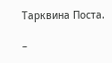Тарквина Поста.

–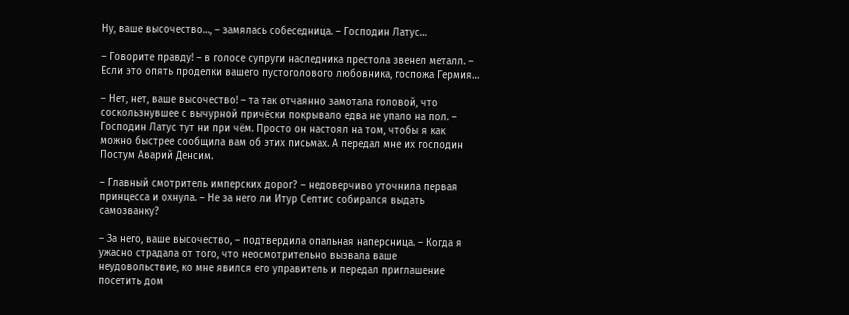Ну, ваше высочество…, – замялась собеседница. – Господин Латус…

– Говорите правду! – в голосе супруги наследника престола звенел металл. – Если это опять проделки вашего пустоголового любовника, госпожа Гермия…

– Нет, нет, ваше высочество! – та так отчаянно замотала головой, что соскользнувшее с вычурной причёски покрывало едва не упало на пол. – Господин Латус тут ни при чём. Просто он настоял на том, чтобы я как можно быстрее сообщила вам об этих письмах. А передал мне их господин Постум Аварий Денсим.

– Главный смотритель имперских дорог? – недоверчиво уточнила первая принцесса и охнула. – Не за него ли Итур Септис собирался выдать самозванку?

– За него, ваше высочество, – подтвердила опальная наперсница. – Когда я ужасно страдала от того, что неосмотрительно вызвала ваше неудовольствие, ко мне явился его управитель и передал приглашение посетить дом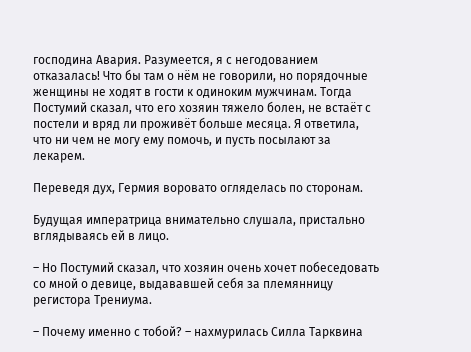господина Авария. Разумеется, я с негодованием отказалась! Что бы там о нём не говорили, но порядочные женщины не ходят в гости к одиноким мужчинам. Тогда Постумий сказал, что его хозяин тяжело болен, не встаёт с постели и вряд ли проживёт больше месяца. Я ответила, что ни чем не могу ему помочь, и пусть посылают за лекарем.

Переведя дух, Гермия воровато огляделась по сторонам.

Будущая императрица внимательно слушала, пристально вглядываясь ей в лицо.

– Но Постумий сказал, что хозяин очень хочет побеседовать со мной о девице, выдававшей себя за племянницу регистора Трениума.

– Почему именно с тобой? – нахмурилась Силла Тарквина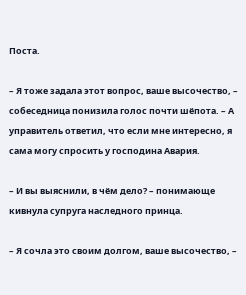Поста.

– Я тоже задала этот вопрос, ваше высочество, – собеседница понизила голос почти шёпота. – А управитель ответил, что если мне интересно, я сама могу спросить у господина Авария.

– И вы выяснили, в чём дело? – понимающе кивнула супруга наследного принца.

– Я сочла это своим долгом, ваше высочество, –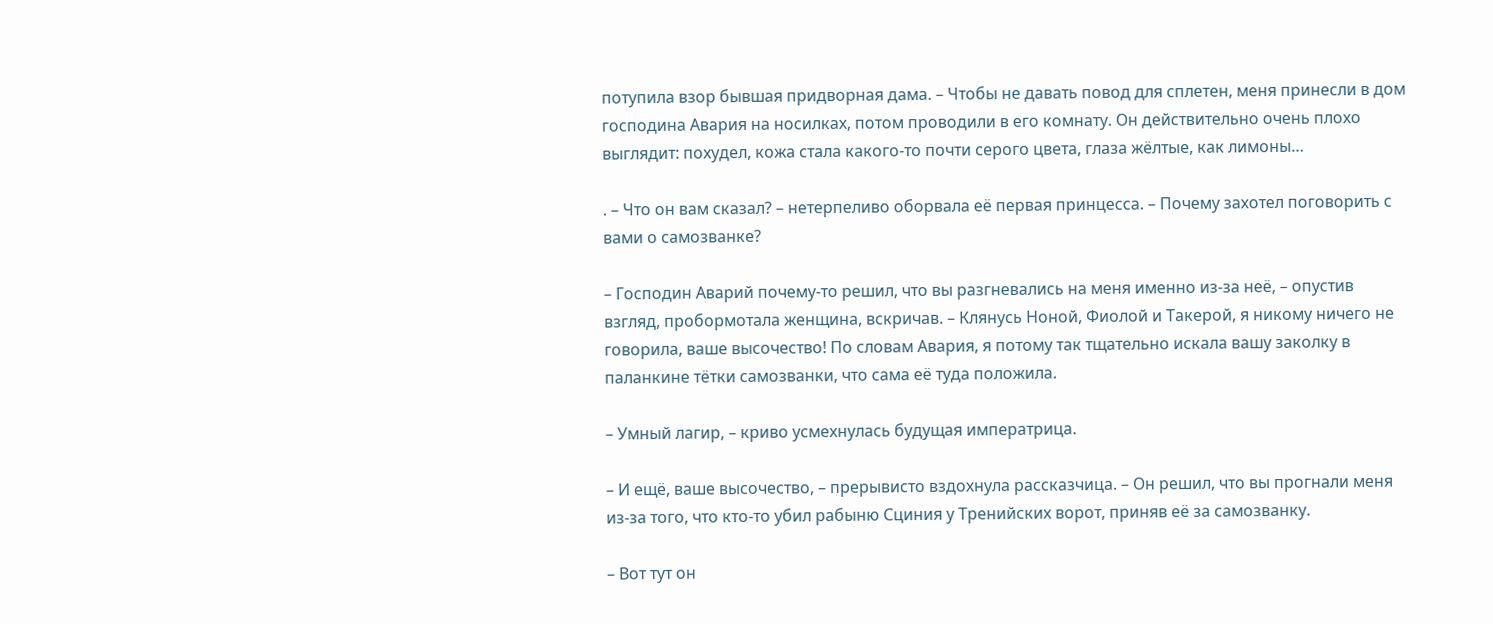потупила взор бывшая придворная дама. – Чтобы не давать повод для сплетен, меня принесли в дом господина Авария на носилках, потом проводили в его комнату. Он действительно очень плохо выглядит: похудел, кожа стала какого-то почти серого цвета, глаза жёлтые, как лимоны…

. – Что он вам сказал? – нетерпеливо оборвала её первая принцесса. – Почему захотел поговорить с вами о самозванке?

– Господин Аварий почему-то решил, что вы разгневались на меня именно из-за неё, – опустив взгляд, пробормотала женщина, вскричав. – Клянусь Ноной, Фиолой и Такерой, я никому ничего не говорила, ваше высочество! По словам Авария, я потому так тщательно искала вашу заколку в паланкине тётки самозванки, что сама её туда положила.

– Умный лагир, – криво усмехнулась будущая императрица.

– И ещё, ваше высочество, – прерывисто вздохнула рассказчица. – Он решил, что вы прогнали меня из-за того, что кто-то убил рабыню Сциния у Тренийских ворот, приняв её за самозванку.

– Вот тут он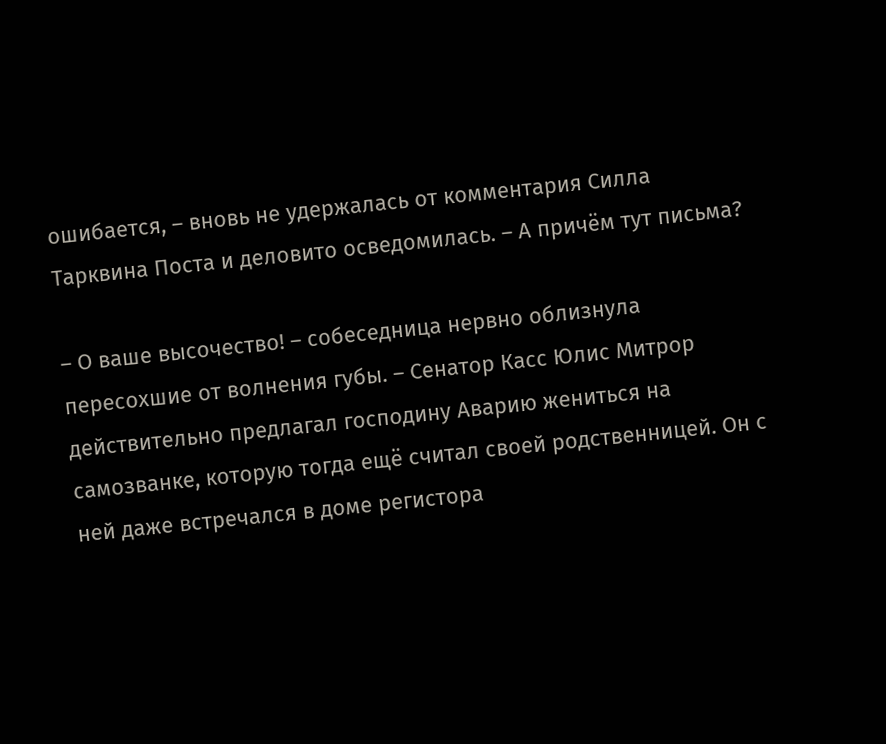ошибается, – вновь не удержалась от комментария Силла Тарквина Поста и деловито осведомилась. – А причём тут письма?

– О ваше высочество! – собеседница нервно облизнула пересохшие от волнения губы. – Сенатор Касс Юлис Митрор действительно предлагал господину Аварию жениться на самозванке, которую тогда ещё считал своей родственницей. Он с ней даже встречался в доме регистора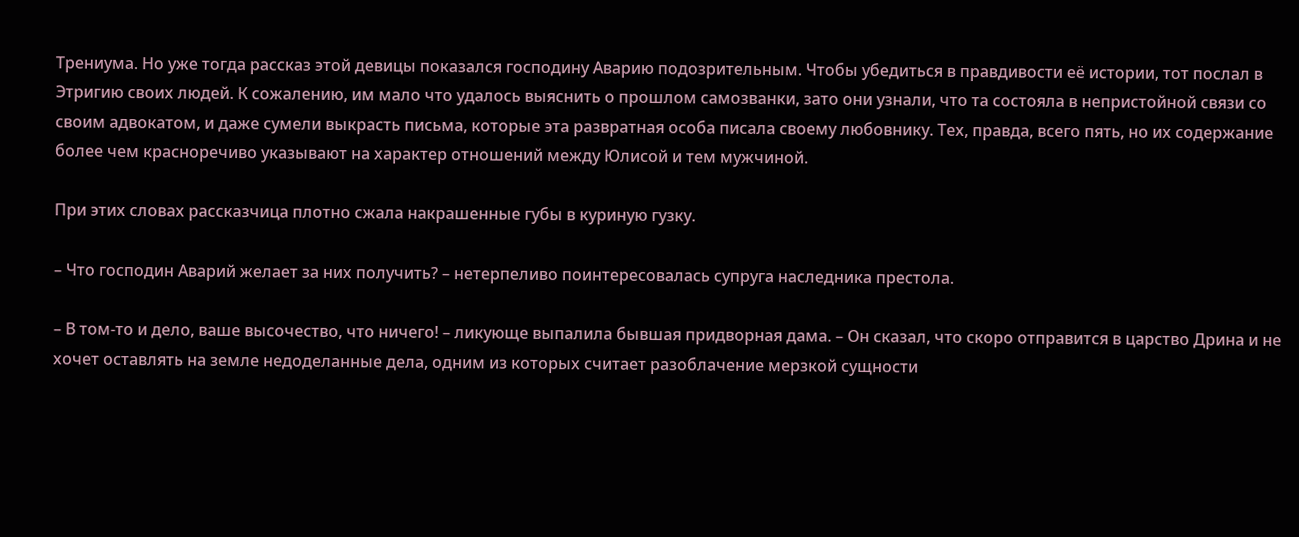Трениума. Но уже тогда рассказ этой девицы показался господину Аварию подозрительным. Чтобы убедиться в правдивости её истории, тот послал в Этригию своих людей. К сожалению, им мало что удалось выяснить о прошлом самозванки, зато они узнали, что та состояла в непристойной связи со своим адвокатом, и даже сумели выкрасть письма, которые эта развратная особа писала своему любовнику. Тех, правда, всего пять, но их содержание более чем красноречиво указывают на характер отношений между Юлисой и тем мужчиной.

При этих словах рассказчица плотно сжала накрашенные губы в куриную гузку.

– Что господин Аварий желает за них получить? – нетерпеливо поинтересовалась супруга наследника престола.

– В том-то и дело, ваше высочество, что ничего! – ликующе выпалила бывшая придворная дама. – Он сказал, что скоро отправится в царство Дрина и не хочет оставлять на земле недоделанные дела, одним из которых считает разоблачение мерзкой сущности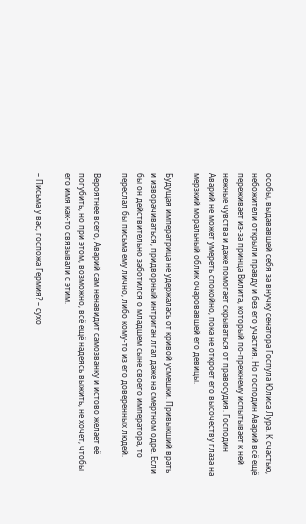особы, выдававшей себя за внучку сенатора Госпула Юлиса Лура. К счастью, небожители открыли правду и без его участия. Но господин Аварий всё ещё переживает из-за принца Вилита, который по-прежнему испытывает к ней нежные чувства и даже помогает скрываться от правосудия. Господин Аварий не может умереть спокойно, пока не откроет его высочеству глаза на мерзкий моральный облик очаровавшей его девицы.

Будущая императрица не удержалась от кривой усмешки. Привыкший врать и изворачиваться, придворный интриган лгал даже на смертном одре. Если бы он действительно заботился о младшем сыне своего императора, то переслал бы письма ему лично, либо кому-то из его доверенных людей.

Вероятнее всего, Аварий сам ненавидит самозванку и истово желает её погубить, но при этом, возможно, всё ещё надеясь выжить, не хочет, чтобы его имя как-то связывали с этим.

– Письма у вас, госпожа Гермия? – сухо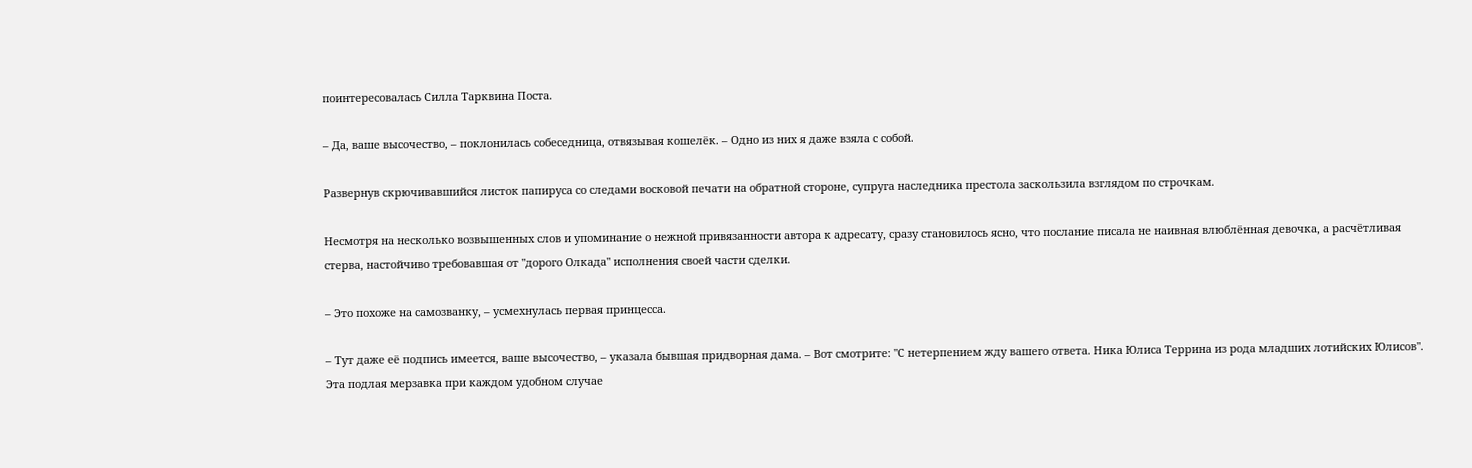поинтересовалась Силла Тарквина Поста.

– Да, ваше высочество, – поклонилась собеседница, отвязывая кошелёк. – Одно из них я даже взяла с собой.

Развернув скрючивавшийся листок папируса со следами восковой печати на обратной стороне, супруга наследника престола заскользила взглядом по строчкам.

Несмотря на несколько возвышенных слов и упоминание о нежной привязанности автора к адресату, сразу становилось ясно, что послание писала не наивная влюблённая девочка, а расчётливая стерва, настойчиво требовавшая от "дорого Олкада" исполнения своей части сделки.

– Это похоже на самозванку, – усмехнулась первая принцесса.

– Тут даже её подпись имеется, ваше высочество, – указала бывшая придворная дама. – Вот смотрите: "С нетерпением жду вашего ответа. Ника Юлиса Террина из рода младших лотийских Юлисов". Эта подлая мерзавка при каждом удобном случае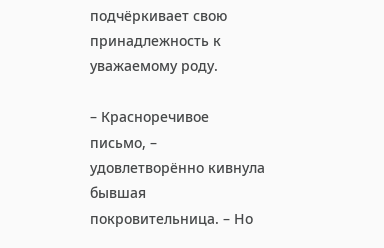подчёркивает свою принадлежность к уважаемому роду.

– Красноречивое письмо, – удовлетворённо кивнула бывшая покровительница. – Но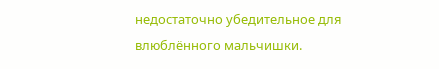недостаточно убедительное для влюблённого мальчишки.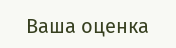Ваша оценка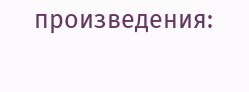произведения: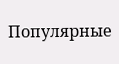Популярные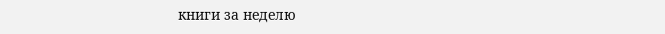книги за неделю